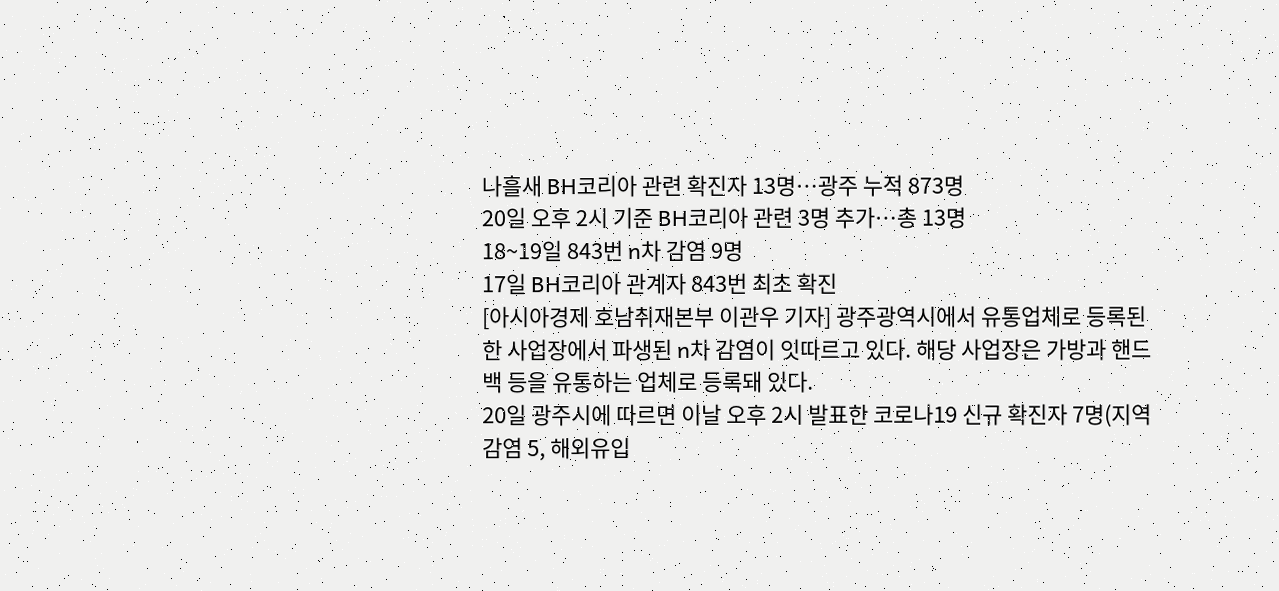나흘새 BH코리아 관련 확진자 13명…광주 누적 873명
20일 오후 2시 기준 BH코리아 관련 3명 추가…총 13명
18~19일 843번 n차 감염 9명
17일 BH코리아 관계자 843번 최초 확진
[아시아경제 호남취재본부 이관우 기자] 광주광역시에서 유통업체로 등록된 한 사업장에서 파생된 n차 감염이 잇따르고 있다. 해당 사업장은 가방과 핸드백 등을 유통하는 업체로 등록돼 있다.
20일 광주시에 따르면 이날 오후 2시 발표한 코로나19 신규 확진자 7명(지역감염 5, 해외유입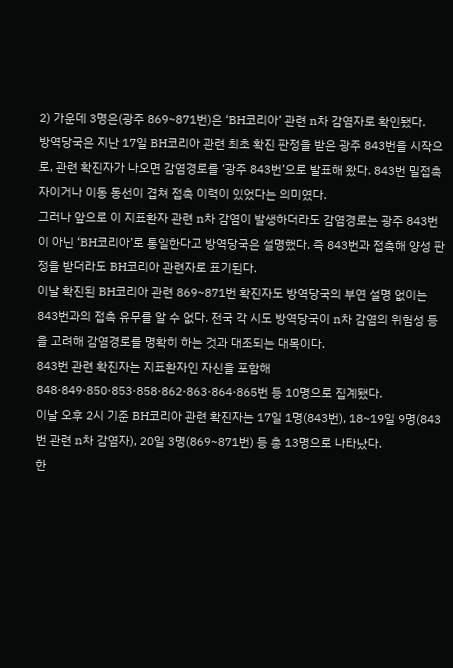2) 가운데 3명은(광주 869~871번)은 ‘BH코리아’ 관련 n차 감염자로 확인됐다.
방역당국은 지난 17일 BH코리아 관련 최초 확진 판정을 받은 광주 843번을 시작으로, 관련 확진자가 나오면 감염경로를 ‘광주 843번’으로 발표해 왔다. 843번 밀접촉자이거나 이동 동선이 겹쳐 접촉 이력이 있었다는 의미였다.
그러나 앞으로 이 지표환자 관련 n차 감염이 발생하더라도 감염경로는 광주 843번이 아닌 ‘BH코리아’로 통일한다고 방역당국은 설명했다. 즉 843번과 접촉해 양성 판정을 받더라도 BH코리아 관련자로 표기된다.
이날 확진된 BH코리아 관련 869~871번 확진자도 방역당국의 부연 설명 없이는 843번과의 접촉 유무를 알 수 없다. 전국 각 시도 방역당국이 n차 감염의 위험성 등을 고려해 감염경로를 명확히 하는 것과 대조되는 대목이다.
843번 관련 확진자는 지표환자인 자신을 포함해 848·849·850·853·858·862·863·864·865번 등 10명으로 집계됐다.
이날 오후 2시 기준 BH코리아 관련 확진자는 17일 1명(843번), 18~19일 9명(843번 관련 n차 감염자), 20일 3명(869~871번) 등 총 13명으로 나타났다.
한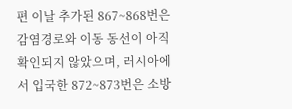편 이날 추가된 867~868번은 감염경로와 이동 동선이 아직 확인되지 않았으며, 러시아에서 입국한 872~873번은 소방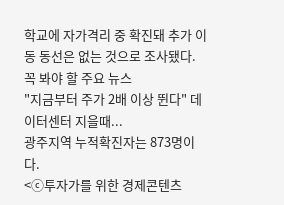학교에 자가격리 중 확진돼 추가 이동 동선은 없는 것으로 조사됐다.
꼭 봐야 할 주요 뉴스
"지금부터 주가 2배 이상 뛴다" 데이터센터 지을때...
광주지역 누적확진자는 873명이다.
<ⓒ투자가를 위한 경제콘텐츠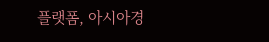플랫폼, 아시아경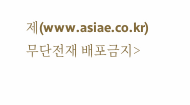제(www.asiae.co.kr) 무단전재 배포금지>